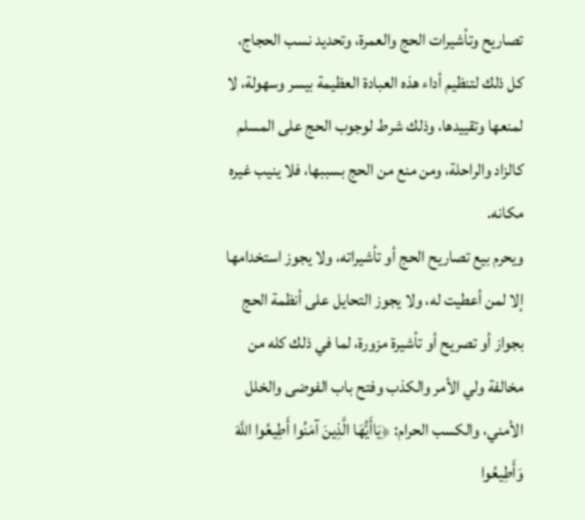تصاريح وتأشيرات الحج والعمرة، وتحديد نسب الحجاج، كل ذلك لتنظيم أداء هذه العبادة العظيمة بيسر وسهولة، لا لمنعها وتقييدها، وذلك شرط لوجوب الحج على المسلم كالزاد والراحلة، ومن منع من الحج بسببها، فلا ينيب غيره مكانه.
ويحرم بيع تصاريح الحج أو تأشيراته، ولا يجوز استخدامها إلا لمن أعطيت له، ولا يجوز التحايل على أنظمة الحج بجواز أو تصريح أو تأشيرة مزورة، لما في ذلك كله من مخالفة ولي الأمر والكذب وفتح باب الفوضى والخلل الأمني، والكسب الحرام: ﴿يَاأَيُّهَا الَّذِينَ آمَنُوا أَطِيعُوا اللَّهَ وَأَطِيعُوا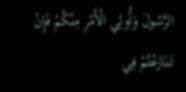الرَّسُولَ وَأُولِي الْأَمْرِ مِنْكُمْ فَإِنْ تَنَازَعْتُمْ فِي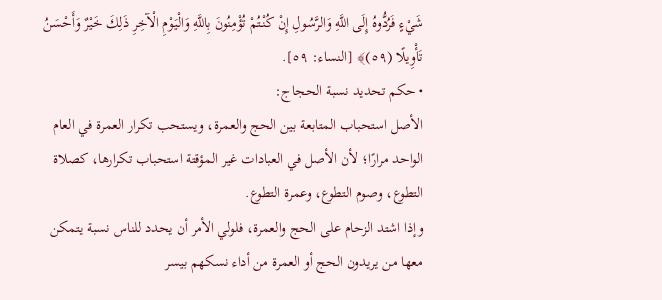شَيْءٍ فَرُدُّوهُ إِلَى اللَّهِ وَالرَّسُولِ إِنْ كُنْتُمْ تُؤْمِنُونَ بِاللَّهِ وَالْيَوْمِ الْآخِرِ ذَلِكَ خَيْرٌ وَأَحْسَنُ تَأْوِيلًا (٥٩)﴾ [النساء: ٥٩].
• حكم تحديد نسبة الحجاج:
الأصل استحباب المتابعة بين الحج والعمرة، ويستحب تكرار العمرة في العام الواحد مرارًا؛ لأن الأصل في العبادات غير المؤقتة استحباب تكرارها، كصلاة التطوع، وصوم التطوع، وعمرة التطوع.
وإذا اشتد الزحام على الحج والعمرة، فلولي الأمر أن يحدد للناس نسبة يتمكن معها من يريدون الحج أو العمرة من أداء نسكهم بيسر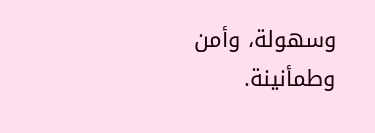وسهولة، وأمن وطمأنينة.